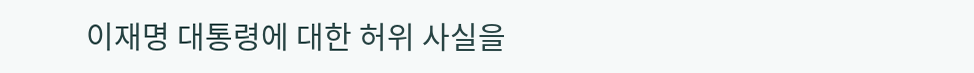이재명 대통령에 대한 허위 사실을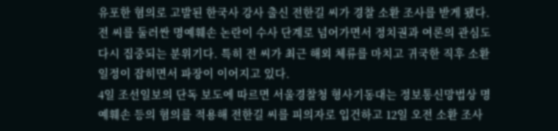유포한 혐의로 고발된 한국사 강사 출신 전한길 씨가 경찰 소환 조사를 받게 됐다. 전 씨를 둘러싼 명예훼손 논란이 수사 단계로 넘어가면서 정치권과 여론의 관심도 다시 집중되는 분위기다. 특히 전 씨가 최근 해외 체류를 마치고 귀국한 직후 소환 일정이 잡히면서 파장이 이어지고 있다.
4일 조선일보의 단독 보도에 따르면 서울경찰청 형사기동대는 정보통신망법상 명예훼손 등의 혐의를 적용해 전한길 씨를 피의자로 입건하고 12일 오전 소환 조사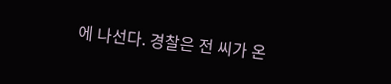에 나선다. 경찰은 전 씨가 온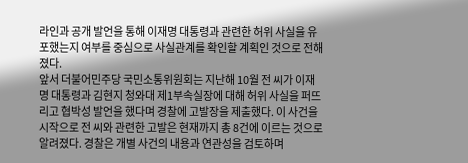라인과 공개 발언을 통해 이재명 대통령과 관련한 허위 사실을 유포했는지 여부를 중심으로 사실관계를 확인할 계획인 것으로 전해졌다.
앞서 더불어민주당 국민소통위원회는 지난해 10월 전 씨가 이재명 대통령과 김현지 청와대 제1부속실장에 대해 허위 사실을 퍼뜨리고 협박성 발언을 했다며 경찰에 고발장을 제출했다. 이 사건을 시작으로 전 씨와 관련한 고발은 현재까지 총 8건에 이르는 것으로 알려졌다. 경찰은 개별 사건의 내용과 연관성을 검토하며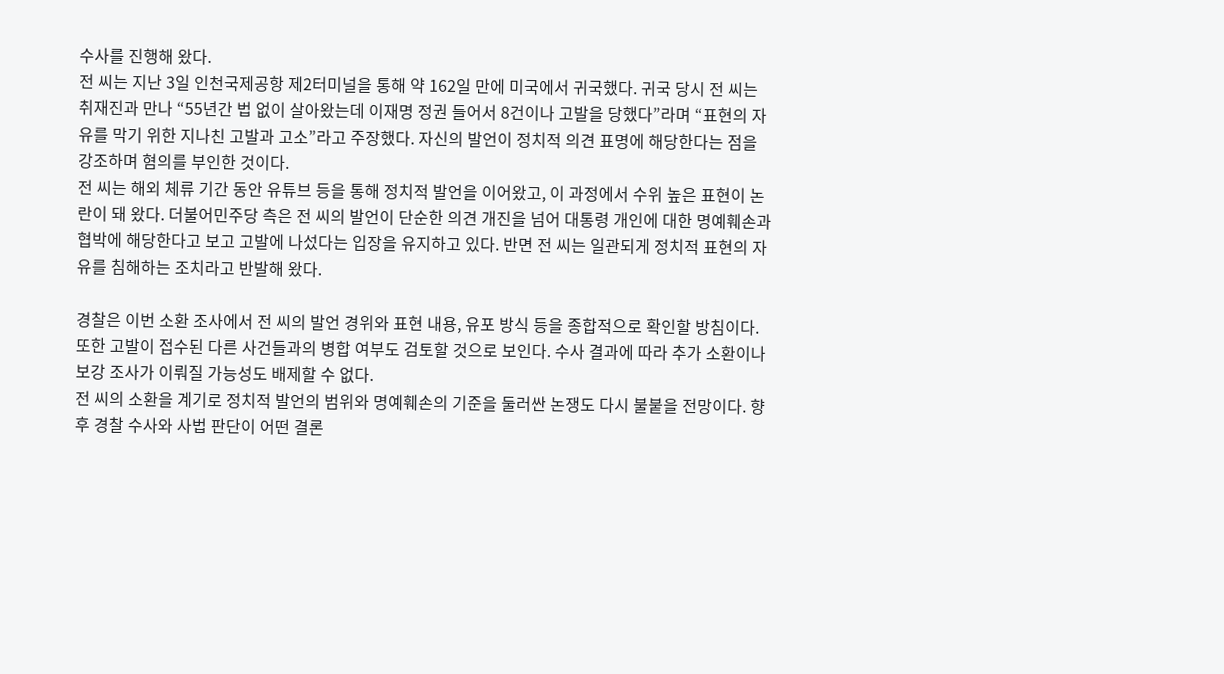수사를 진행해 왔다.
전 씨는 지난 3일 인천국제공항 제2터미널을 통해 약 162일 만에 미국에서 귀국했다. 귀국 당시 전 씨는 취재진과 만나 “55년간 법 없이 살아왔는데 이재명 정권 들어서 8건이나 고발을 당했다”라며 “표현의 자유를 막기 위한 지나친 고발과 고소”라고 주장했다. 자신의 발언이 정치적 의견 표명에 해당한다는 점을 강조하며 혐의를 부인한 것이다.
전 씨는 해외 체류 기간 동안 유튜브 등을 통해 정치적 발언을 이어왔고, 이 과정에서 수위 높은 표현이 논란이 돼 왔다. 더불어민주당 측은 전 씨의 발언이 단순한 의견 개진을 넘어 대통령 개인에 대한 명예훼손과 협박에 해당한다고 보고 고발에 나섰다는 입장을 유지하고 있다. 반면 전 씨는 일관되게 정치적 표현의 자유를 침해하는 조치라고 반발해 왔다.

경찰은 이번 소환 조사에서 전 씨의 발언 경위와 표현 내용, 유포 방식 등을 종합적으로 확인할 방침이다. 또한 고발이 접수된 다른 사건들과의 병합 여부도 검토할 것으로 보인다. 수사 결과에 따라 추가 소환이나 보강 조사가 이뤄질 가능성도 배제할 수 없다.
전 씨의 소환을 계기로 정치적 발언의 범위와 명예훼손의 기준을 둘러싼 논쟁도 다시 불붙을 전망이다. 향후 경찰 수사와 사법 판단이 어떤 결론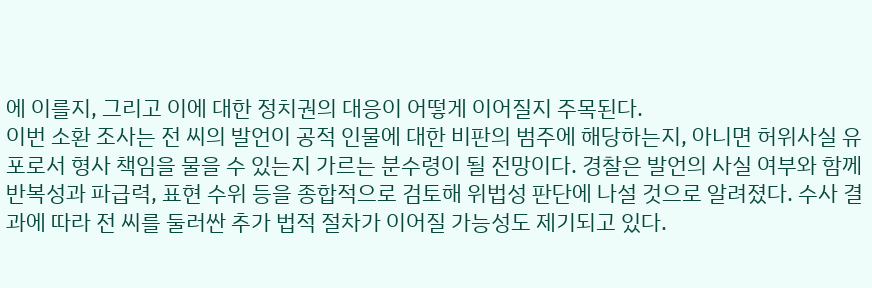에 이를지, 그리고 이에 대한 정치권의 대응이 어떻게 이어질지 주목된다.
이번 소환 조사는 전 씨의 발언이 공적 인물에 대한 비판의 범주에 해당하는지, 아니면 허위사실 유포로서 형사 책임을 물을 수 있는지 가르는 분수령이 될 전망이다. 경찰은 발언의 사실 여부와 함께 반복성과 파급력, 표현 수위 등을 종합적으로 검토해 위법성 판단에 나설 것으로 알려졌다. 수사 결과에 따라 전 씨를 둘러싼 추가 법적 절차가 이어질 가능성도 제기되고 있다.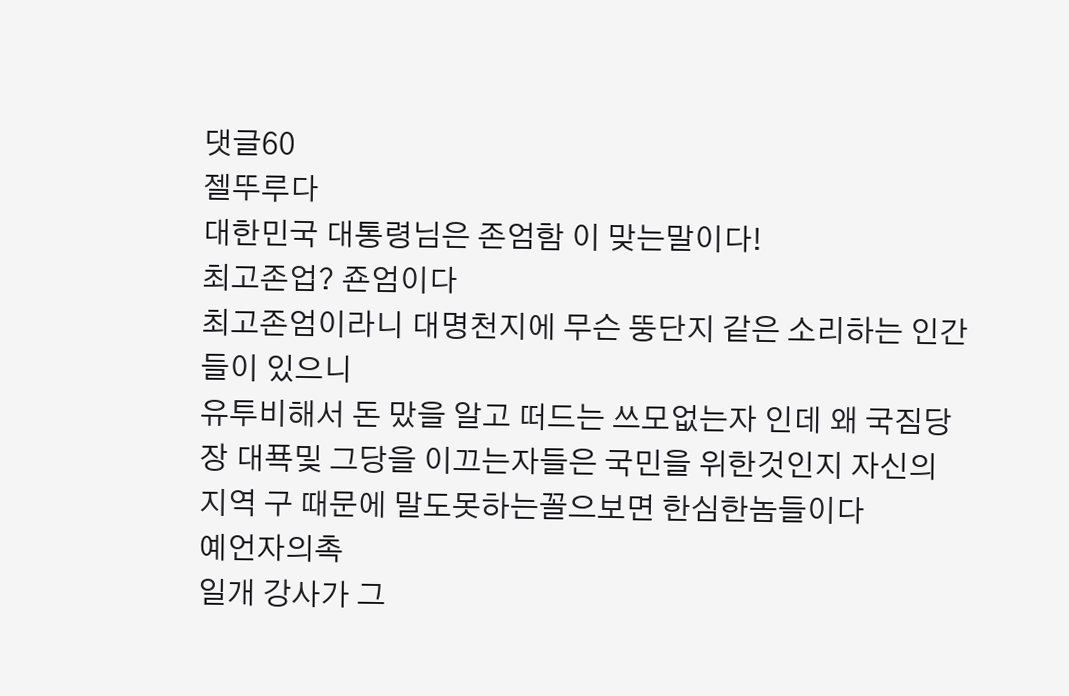댓글60
젤뚜루다
대한민국 대통령님은 존엄함 이 맞는말이다!
최고존업? 죤엄이다
최고존엄이라니 대명천지에 무슨 뚱단지 같은 소리하는 인간들이 있으니
유투비해서 돈 맜을 알고 떠드는 쓰모없는자 인데 왜 국짐당 장 대푝및 그당을 이끄는자들은 국민을 위한것인지 자신의 지역 구 때문에 말도못하는꼴으보면 한심한놈들이다
예언자의촉
일개 강사가 그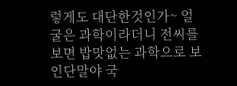렇게도 대단한것인가~ 얼굴은 과학이라더니 전씨를 보면 밥맛없는 과학으로 보인단말야 국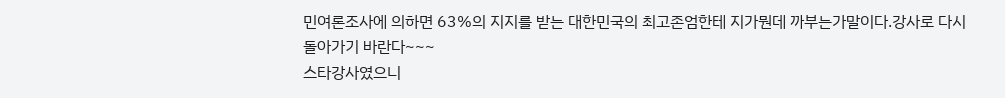민여론조사에 의하면 63%의 지지를 받는 대한민국의 최고존엄한테 지가뭔데 까부는가말이다.강사로 다시돌아가기 바란다~~~
스타강사였으니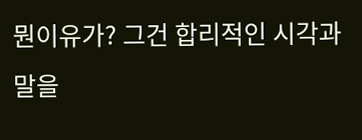뭔이유가? 그건 합리적인 시각과 말을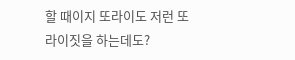할 때이지 또라이도 저런 또라이짓을 하는데도?